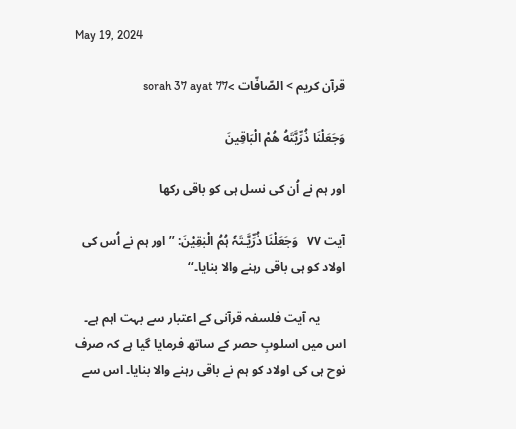May 19, 2024

قرآن کریم > الصّافّات >sorah 37 ayat 77

وَجَعَلْنَا ذُرِّيَّتَهُ هُمْ الْبَاقِينَ

اور ہم نے اُن کی نسل ہی کو باقی رکھا

آیت ۷۷   وَجَعَلْنَا ذُرِّیَّـتَہٗ ہُمُ الْبٰقِیْنَ: ’’اور ہم نے اُس کی اولاد کو ہی باقی رہنے والا بنایا۔‘‘

        یہ آیت فلسفہ قرآنی کے اعتبار سے بہت اہم ہے۔ اس میں اسلوبِ حصر کے ساتھ فرمایا گیا ہے کہ صرف نوح ہی کی اولاد کو ہم نے باقی رہنے والا بنایا۔ اس سے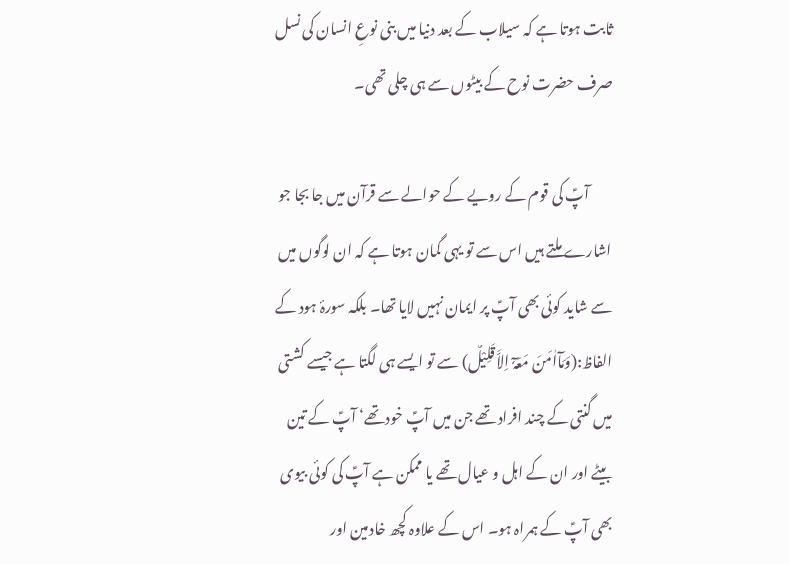ثابت ہوتا ہے کہ سیلاب کے بعد دنیا میں بنی نوعِ انسان کی نسل صرف حضرت نوح کے بیٹوں سے ہی چلی تھی۔

        آپؑ کی قوم کے رویے کے حوالے سے قرآن میں جا بجا جو اشارے ملتے ہیں اس سے تو یہی گمان ہوتا ہے کہ ان لوگوں میں سے شاید کوئی بھی آپؑ پر ایمان نہیں لایا تھا۔ بلکہ سورۂ ہود کے الفاظ:(وَمَآاٰمَنَ مَعَہٗٓ اِلاَّ قَلِیْلٌ) سے تو ایسے ہی لگتا ہے جیسے کشتی میں گنتی کے چند افراد تھے جن میں آپؑ خودتھے‘ آپؑ کے تین بیٹے اور ان کے اہل و عیال تھے یا ممکن ہے آپؑ کی کوئی بیوی بھی آپؑ کے ہمراہ ہو۔ اس کے علاوہ کچھ خادمین اور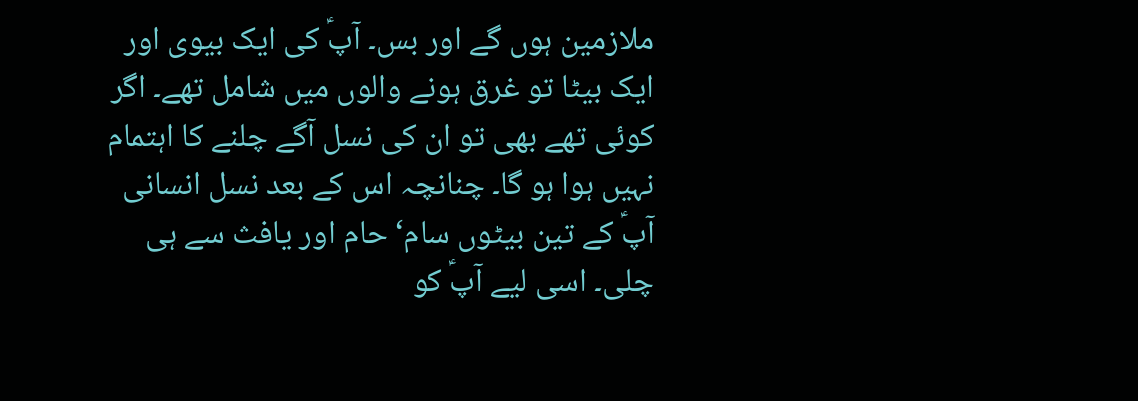ملازمین ہوں گے اور بس۔ آپؑ کی ایک بیوی اور ایک بیٹا تو غرق ہونے والوں میں شامل تھے۔ اگر کوئی تھے بھی تو ان کی نسل آگے چلنے کا اہتمام نہیں ہوا ہو گا۔ چنانچہ اس کے بعد نسل انسانی آپؑ کے تین بیٹوں سام‘ حام اور یافث سے ہی چلی۔ اسی لیے آپؑ کو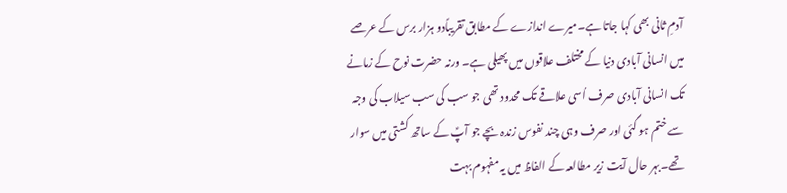آدمِ ثانی بھی کہا جاتا ہے۔میرے اندازے کے مطابق تقریباًدو ہزار برس کے عرصے میں انسانی آبادی دنیا کے مختلف علاقوں میں پھیلی ہے۔ ورنہ حضرت نوح کے زمانے تک انسانی آبادی صرف اُسی علاقے تک محدود تھی جو سب کی سب سیلاب کی وجہ سے ختم ہو گئی اور صرف وہی چند نفوس زندہ بچے جو آپؑ کے ساتھ کشتی میں سوار تھے۔بہر حال آیت زیر مطالعہ کے الفاظ میں یہ مفہوم بہت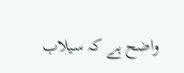واضح ہے کہ سیلاب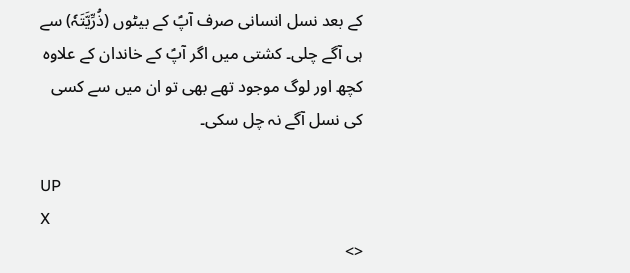کے بعد نسل انسانی صرف آپؑ کے بیٹوں (ذُرِّیَّتَہٗ) سے ہی آگے چلی۔ کشتی میں اگر آپؑ کے خاندان کے علاوہ کچھ اور لوگ موجود تھے بھی تو ان میں سے کسی کی نسل آگے نہ چل سکی۔

UP
X
<>